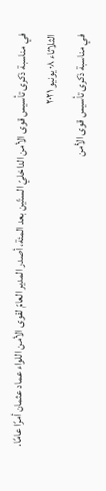في مناسبة ذكرى تأسيس قوى الأمن الداخليّ الستّين بعد المئة، أصدر المدير العامّ لقوى الأمن اللواء عماد عثمان أمرًا عامًا.
الثلاثاء ٠٨ يونيو ٢٠٢١
في مناسبة ذكرى تأسيس قوى الأمن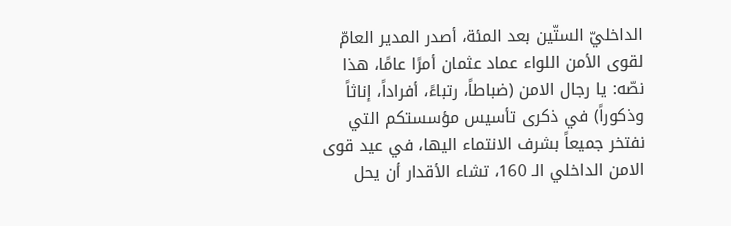الداخليّ الستّين بعد المئة، أصدر المدير العامّ لقوى الأمن اللواء عماد عثمان أمرًا عامًا، هذا نصّه: يا رجال الامن (ضباطاً، رتباءً، أفراداً، إناثاً وذكوراً) في ذكرى تأسيس مؤسستكم التي نفتخر جميعاً بشرف الانتماء اليها، في عيد قوى الامن الداخلي الـ 160، تشاء الأقدار أن يحل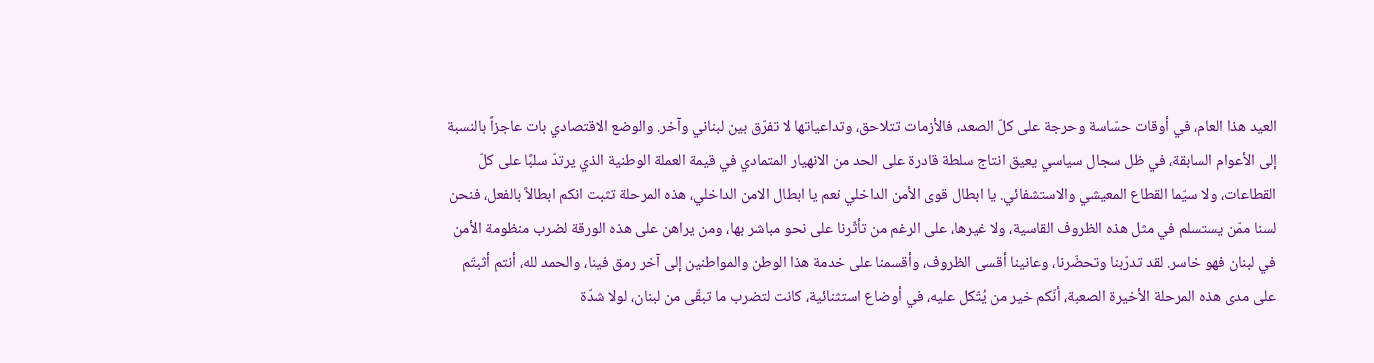العيد هذا العام، في أوقات حسّاسة وحرجة على كلّ الصعد، فالأزمات تتلاحق، وتداعياتها لا تفرّق بين لبناني وآخر. والوضع الاقتصادي بات عاجزاً بالنسبة إلى الأعوام السابقة، في ظل سجال سياسي يعيق انتاج سلطة قادرة على الحد من الانهيار المتمادي في قيمة العملة الوطنية الذي يرتدّ سلبًا على كلّ القطاعات، ولا سيّما القطاع المعيشي والاستشفائي. يا ابطال قوى الأمن الداخلي نعم يا ابطال الامن الداخلي، هذه المرحلة تثبت انكم ابطالاً بالفعل، فنحن لسنا ممّن يستسلم في مثل هذه الظروف القاسية، ولا غيرها، على الرغم من تأثّرنا على نحو مباشر بها، ومن يراهن على هذه الورقة لضرب منظومة الأمن في لبنان فهو خاسر. لقد تدرّبنا وتحضّرنا، وعانينا أقسى الظروف، وأقسمنا على خدمة هذا الوطن والمواطنين إلى آخر رمق فينا، والحمد لله، أنتم أثبتّم على مدى هذه المرحلة الأخيرة الصعبة، أنّكم خير من يُتّكل عليه، في أوضاع استثنائية، كانت لتضرب ما تبقّى من لبنان، لولا شدّة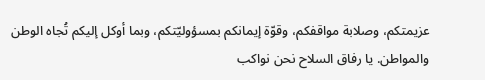عزيمتكم، وصلابة مواقفكم، وقوّة إيمانكم بمسؤوليّتكم، وبما أوكل إليكم تُجاه الوطن والمواطن. يا رفاق السلاح نحن نواكب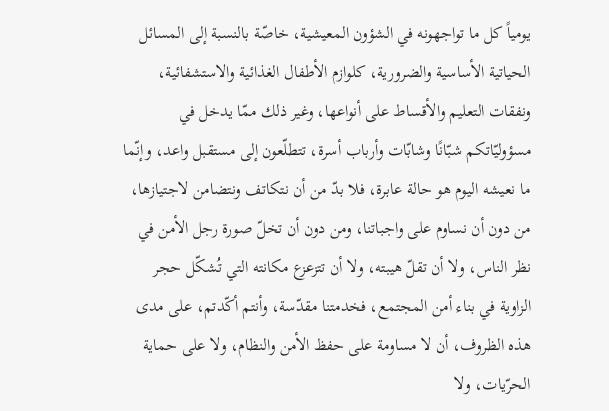يومياً كل ما تواجهونه في الشؤون المعيشية، خاصّة بالنسبة إلى المسائل الحياتية الأساسية والضرورية، كلوازم الأطفال الغذائية والاستشفائية، ونفقات التعليم والأقساط على أنواعها، وغير ذلك ممّا يدخل في مسؤوليّاتكم شبّانًا وشابّات وأرباب أسرة، تتطلّعون إلى مستقبل واعد، وإنّما ما نعيشه اليوم هو حالة عابرة، فلا بدّ من أن نتكاتف ونتضامن لاجتيازها، من دون أن نساوم على واجباتنا، ومن دون أن تخلّ صورة رجل الأمن في نظر الناس، ولا أن تقلّ هيبته، ولا أن تتزعزع مكانته التي تُشكّل حجر الزاوية في بناء أمن المجتمع، فخدمتنا مقدّسة، وأنتم أكّدتم، على مدى هذه الظروف، أن لا مساومة على حفظ الأمن والنظام، ولا على حماية الحرّيات، ولا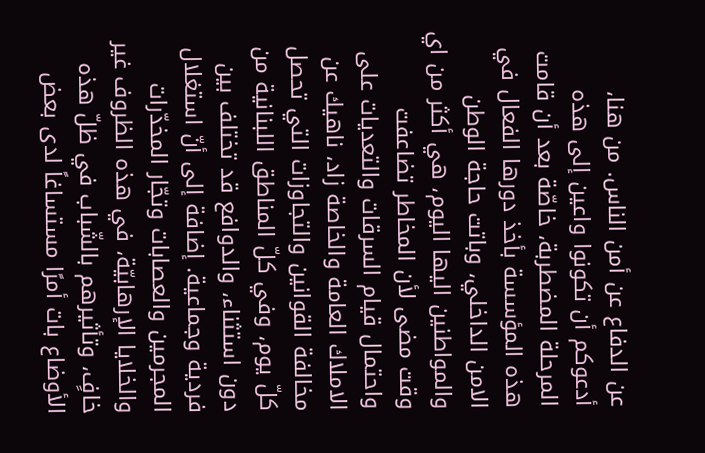عن الدفاع عن أمن الناس. من هنا، أدعوكم أن تكونوا واعين إلى هذه المرحلة المضطربة، خاصّة بعد أن قامت هذه المؤسسة بأخذ دورها الفعال في الامن الداخلي، وباتت حاجة الوطن والمواطنين اليها اليوم، هي أكثر من اي وقت مضى لأن المخاطر تضاعفت واحتمال قيام السرقات والتعديات على الاملاك العامة والخاصة زاد، ناهيك عن مخالفة القوانين والتجاوزات التي تحصل كلّ يوم، وفي كلّ المناطق اللبنانية من دون استثناء، والدوافع قد تختلف بين فردية وجماعية. إضافة إلى أنّ استغلال المجرمين والعصابات وتجّار المخدّرات والخلايا الإرهابيّة، في هذه الظروف غير خافٍ، وتأثيرهم بالشّباب في ظلّ هذه الأوضاع بات أمرًا مستساغاً لدى بعض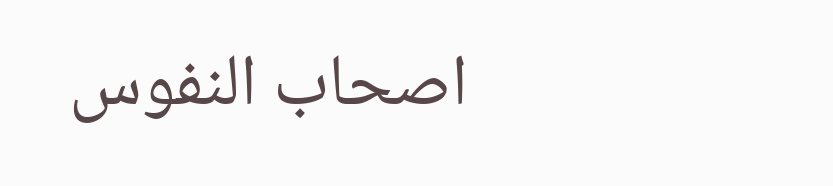اصحاب النفوس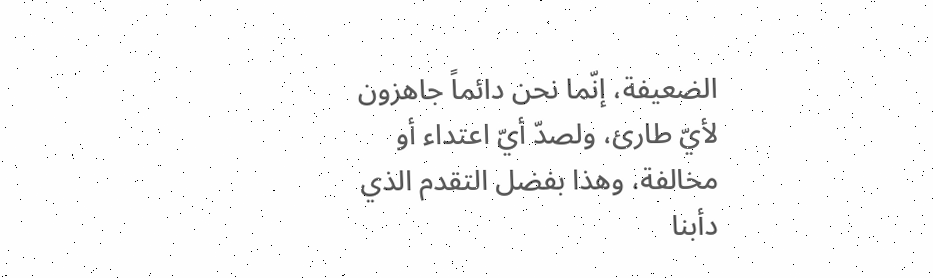الضعيفة، إنّما نحن دائماً جاهزون لأيّ طارئ، ولصدّ أيّ اعتداء أو مخالفة، وهذا بفضل التقدم الذي دأبنا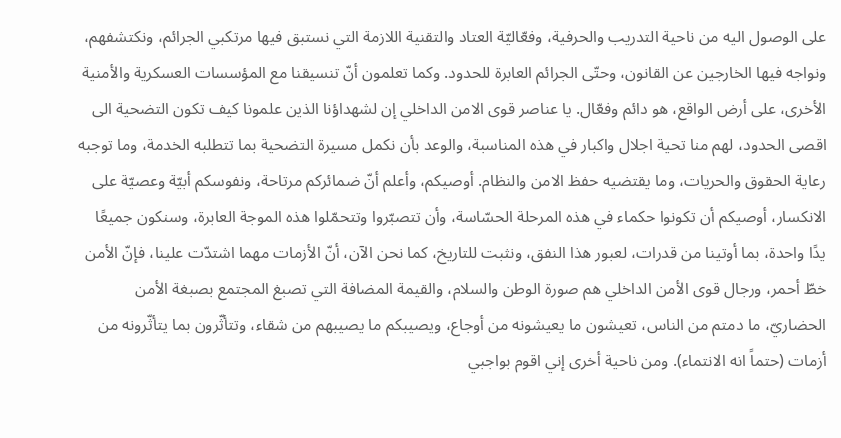على الوصول اليه من ناحية التدريب والحرفية، وفعّاليّة العتاد والتقنية اللازمة التي نستبق فيها مرتكبي الجرائم، ونكتشفهم، ونواجه فيها الخارجين عن القانون، وحتّى الجرائم العابرة للحدود. وكما تعلمون أنّ تنسيقنا مع المؤسسات العسكرية والأمنية الأخرى، على أرض الواقع، هو دائم وفعّال. يا عناصر قوى الامن الداخلي إن لشهداؤنا الذين علمونا كيف تكون التضحية الى اقصى الحدود، لهم منا تحية اجلال واكبار في هذه المناسبة، والوعد بأن نكمل مسيرة التضحية بما تتطلبه الخدمة، وما توجبه رعاية الحقوق والحريات، وما يقتضيه حفظ الامن والنظام. أوصيكم، وأعلم أنّ ضمائركم مرتاحة، ونفوسكم أبيّة وعصيّة على الانكسار، أوصيكم أن تكونوا حكماء في هذه المرحلة الحسّاسة، وأن تتصبّروا وتتحمّلوا هذه الموجة العابرة، وسنكون جميعًا يدًا واحدة، بما أوتينا من قدرات، لعبور هذا النفق، ونثبت للتاريخ، كما نحن الآن، أنّ الأزمات مهما اشتدّت علينا، فإنّ الأمن خطّ أحمر، ورجال قوى الأمن الداخلي هم صورة الوطن والسلام، والقيمة المضافة التي تصبغ المجتمع بصبغة الأمن الحضاريّ، ما دمتم من الناس، تعيشون ما يعيشونه من أوجاع، ويصيبكم ما يصيبهم من شقاء، وتتأثّرون بما يتأثّرونه من أزمات (حتماً انه الانتماء). ومن ناحية أخرى إني اقوم بواجبي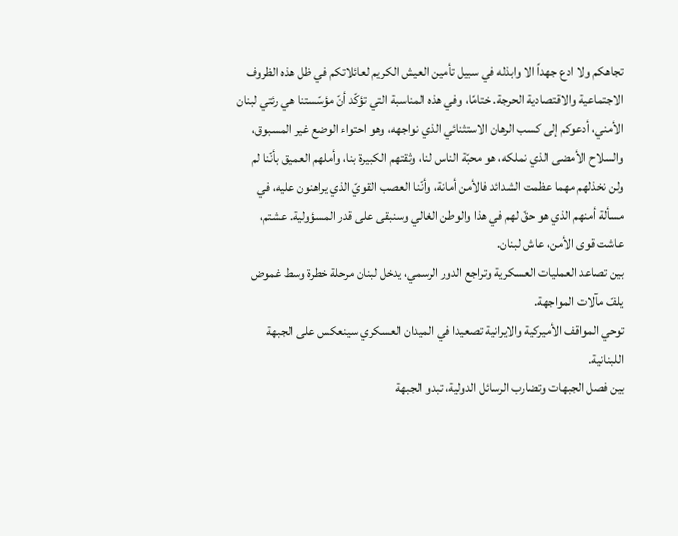تجاهكم ولا ادع جهداً الا وابذله في سبيل تأمين العيش الكريم لعائلاتكم في ظل هذه الظروف الاجتماعية والاقتصادية الحرجة. ختامًا، وفي هذه المناسبة التي تؤكّد أنّ مؤسّستنا هي رئتي لبنان الأمني، أدعوكم إلى كسب الرهان الاستثنائي الذي نواجهه، وهو احتواء الوضع غير المسبوق، والسلاح الأمضى الذي نملكه، هو محبّة الناس لنا، وثقتهم الكبيرة بنا، وأملهم العميق بأنّنا لم ولن نخذلهم مهما عظمت الشدائد فالأمن أمانة، وأنّنا العصب القويّ الذي يراهنون عليه، في مسألة أمنهم الذي هو حقّ لهم في هذا والوطن الغالي وسنبقى على قدر المسؤولية. عشتم، عاشت قوى الأمن، عاش لبنان.
بين تصاعد العمليات العسكرية وتراجع الدور الرسمي، يدخل لبنان مرحلة خطرة وسط غموض يلفّ مآلات المواجهة.
توحي المواقف الأميركية والايرانية تصعيدا في الميدان العسكري سينعكس على الجبهة اللبنانية.
بين فصل الجبهات وتضارب الرسائل الدولية، تبدو الجبهة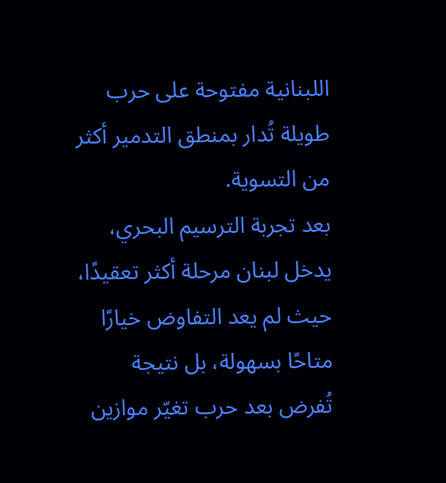اللبنانية مفتوحة على حرب طويلة تُدار بمنطق التدمير أكثر من التسوية.
بعد تجربة الترسيم البحري، يدخل لبنان مرحلة أكثر تعقيدًا، حيث لم يعد التفاوض خيارًا متاحًا بسهولة، بل نتيجة تُفرض بعد حرب تغيّر موازين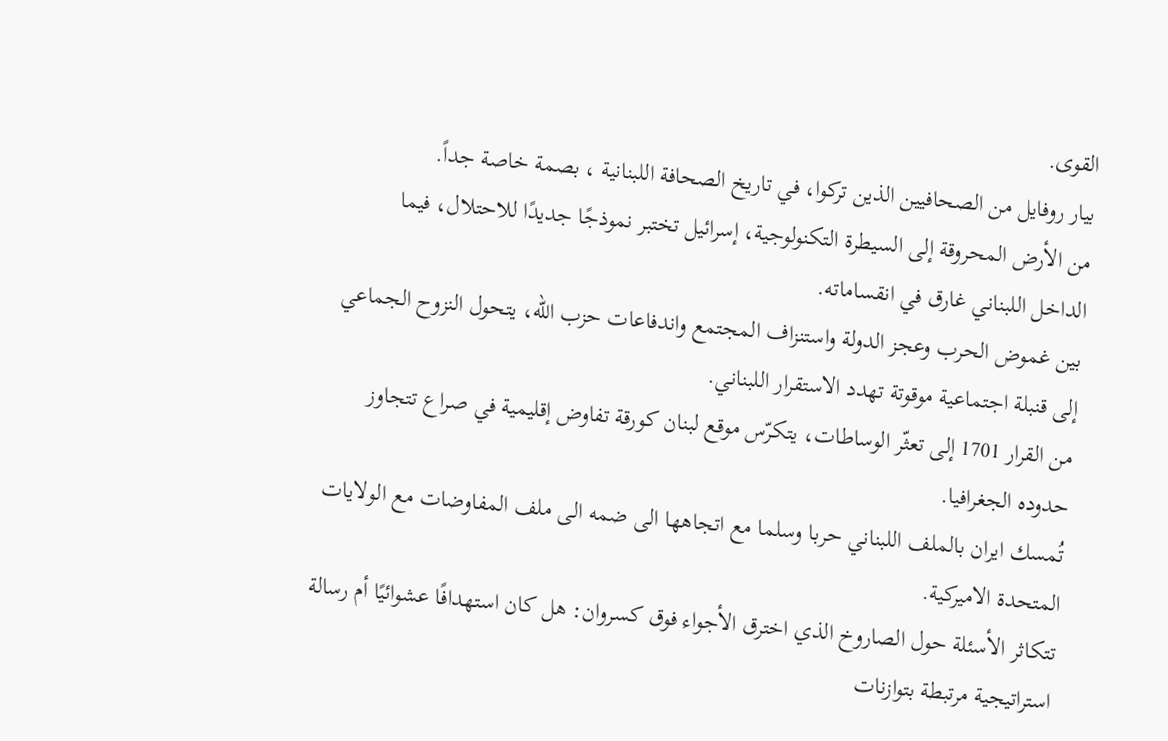القوى.
بيار روفايل من الصحافيين الذين تركوا، في تاريخ الصحافة اللبنانية ، بصمة خاصة جداً.
من الأرض المحروقة إلى السيطرة التكنولوجية، إسرائيل تختبر نموذجًا جديدًا للاحتلال، فيما الداخل اللبناني غارق في انقساماته.
بين غموض الحرب وعجز الدولة واستنزاف المجتمع واندفاعات حزب الله، يتحول النزوح الجماعي إلى قنبلة اجتماعية موقوتة تهدد الاستقرار اللبناني.
من القرار 1701 إلى تعثّر الوساطات، يتكرّس موقع لبنان كورقة تفاوض إقليمية في صراع تتجاوز حدوده الجغرافيا.
تُمسك ايران بالملف اللبناني حربا وسلما مع اتجاهها الى ضمه الى ملف المفاوضات مع الولايات المتحدة الاميركية.
تتكاثر الأسئلة حول الصاروخ الذي اخترق الأجواء فوق كسروان: هل كان استهدافًا عشوائيًا أم رسالة استراتيجية مرتبطة بتوازنات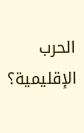الحرب الإقليمية؟